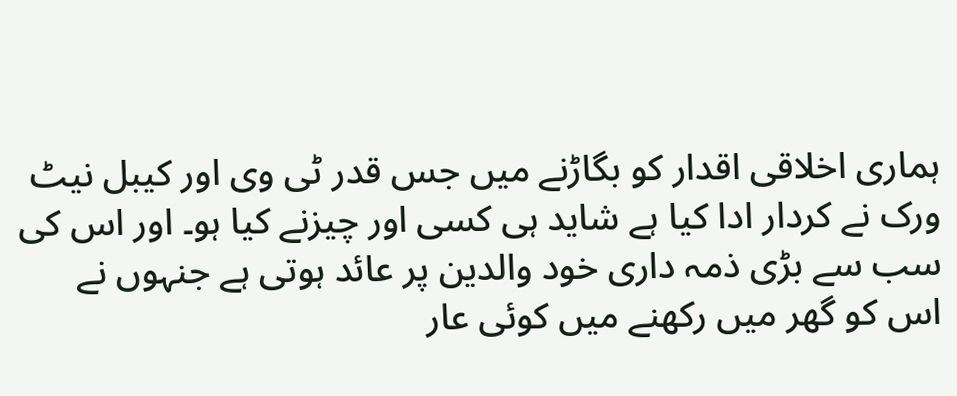ہماری اخلاقی اقدار کو بگاڑنے میں جس قدر ٹی وی اور کیبل نیٹ ورک نے کردار ادا کیا ہے شاید ہی کسی اور چیزنے کیا ہو۔ اور اس کی سب سے بڑی ذمہ داری خود والدین پر عائد ہوتی ہے جنہوں نے اس کو گھر میں رکھنے میں کوئی عار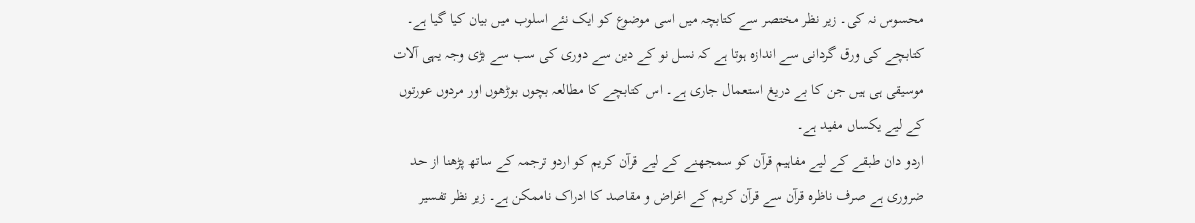محسوس نہ کی۔ زیر نظر مختصر سے کتابچہ میں اسی موضوع کو ایک نئے اسلوب میں بیان کیا گیا ہے۔ کتابچے کی ورق گردانی سے اندازہ ہوتا ہے کہ نسل نو کے دین سے دوری کی سب سے بڑی وجہ یہی آلات موسیقی ہی ہیں جن کا بے دریغ استعمال جاری ہے۔ اس کتابچے کا مطالعہ بچوں بوڑھوں اور مردوں عورتوں کے لیے یکساں مفید ہے۔
اردو دان طبقے کے لیے مفاہیم قرآن کو سمجھنے کے لیے قرآن کریم کو اردو ترجمہ کے ساتھ پڑھنا از حد ضروری ہے صرف ناظرہ قرآن سے قرآن کریم کے اغراض و مقاصد کا ادراک ناممکن ہے۔ زیر نظر تفسیر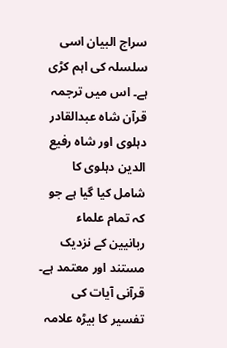سراج البیان اسی سلسلہ کی اہم کڑی ہے۔ اس میں ترجمہ قرآن شاہ عبدالقادر دہلوی اور شاہ رفیع الدین دہلوی کا شامل کیا گیا ہے جو کہ تمام علماء ربانیین کے نزدیک مستند اور معتمد ہے۔ قرآنی آیات کی تفسیر کا بیڑہ علامہ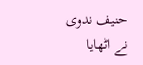حنیف ندوی نے اٹھایا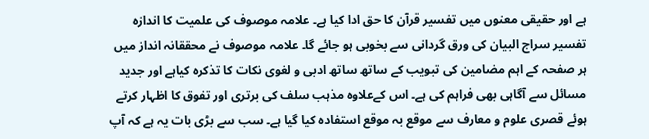ہے اور حقیقی معنوں میں تفسیر قرآن کا حق ادا کیا ہے۔ علامہ موصوف کی علمیت کا اندازہ تفسیر سراج البیان کی ورق گردانی سے بخوبی ہو جائے گا۔ علامہ موصوف نے محققانہ انداز میں ہر صفحہ کے اہم مضامین کی تبویب کے ساتھ ساتھ ادبی و لغوی نکات کا تذکرہ کیاہے اور جدید مسائل سے آگاہی بھی فراہم کی ہے۔ اس کےعلاوہ مذہب سلف کی برتری اور تفوق کا اظہار کرتے ہوئے قصری علوم و معارف سے موقع بہ موقع استفادہ کیا گیا ہے۔ سب سے بڑی بات یہ ہے کہ آپ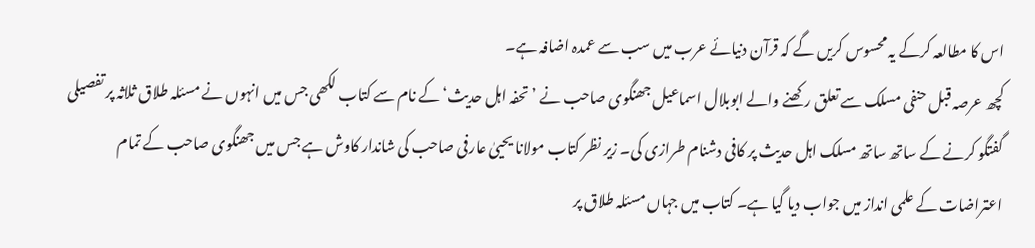اس کا مطالعہ کرکے یہ محسوس کریں گے کہ قرآن دنیائے عرب میں سب سے عمدہ اضافہ ہے۔
کچھ عرصہ قبل حنفی مسلک سے تعلق رکھنے والے ابوبلال اسماعیل جھنگوی صاحب نے ’تحفہ اہل حدیث‘ کے نام سے کتاب لکھی جس میں انہوں نے مسئلہ طلاق ثلاثہ پر تفصیلی گفتگو کرنے کے ساتھ ساتھ مسلک اہل حدیث پر کافی دشنام طرازی کی۔ زیر نظر کتاب مولانا یحییٰ عارفی صاحب کی شاندار کاوش ہے جس میں جھنگوی صاحب کے تمام اعتراضات کے علمی انداز میں جواب دیا گیا ہے۔ کتاب میں جہاں مسئلہ طلاق پر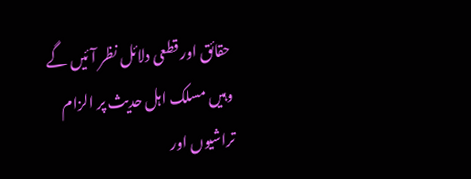حقائق اور قطعی دلائل نظر آئیں گے وہیں مسلک اہل حدیث پر الزام تراشیوں اور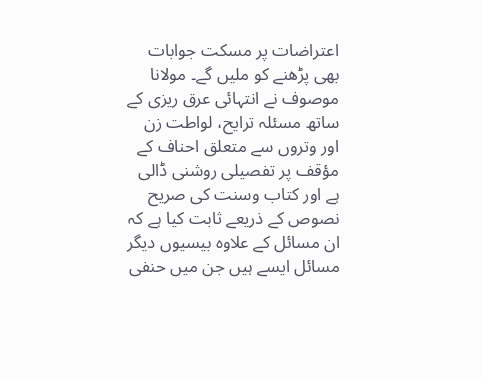اعتراضات پر مسکت جوابات بھی پڑھنے کو ملیں گے۔ مولانا موصوف نے انتہائی عرق ریزی کے ساتھ مسئلہ ترایح، لواطت زن اور وتروں سے متعلق احناف کے مؤقف پر تفصیلی روشنی ڈالی ہے اور کتاب وسنت کی صریح نصوص کے ذریعے ثابت کیا ہے کہ ان مسائل کے علاوہ بیسیوں دیگر مسائل ایسے ہیں جن میں حنفی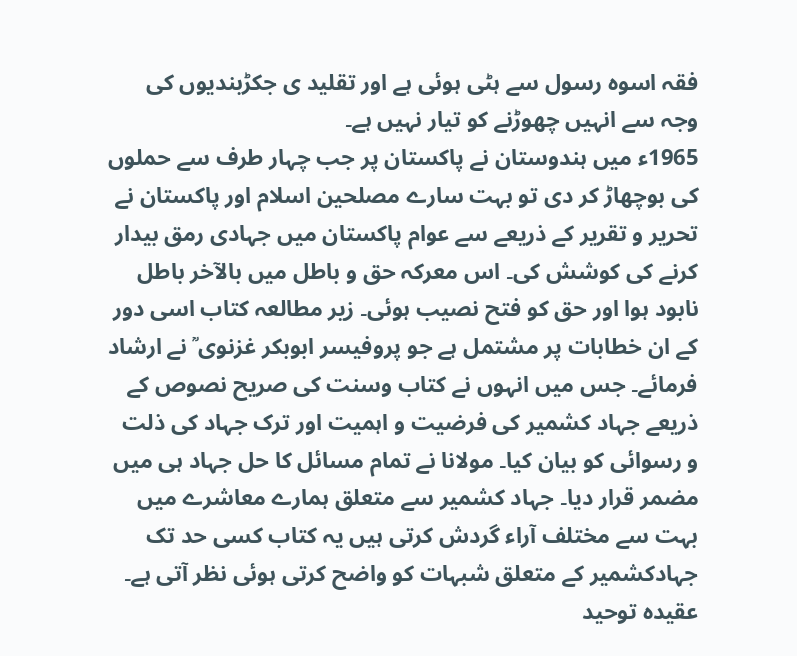فقہ اسوہ رسول سے ہٹی ہوئی ہے اور تقلید ی جکڑبندیوں کی وجہ سے انہیں چھوڑنے کو تیار نہیں ہے۔
1965ء میں ہندوستان نے پاکستان پر جب چہار طرف سے حملوں کی بوچھاڑ کر دی تو بہت سارے مصلحین اسلام اور پاکستان نے تحریر و تقریر کے ذریعے سے عوام پاکستان میں جہادی رمق بیدار کرنے کی کوشش کی۔ اس معرکہ حق و باطل میں بالآخر باطل نابود ہوا اور حق کو فتح نصیب ہوئی۔ زیر مطالعہ کتاب اسی دور کے ان خطابات پر مشتمل ہے جو پروفیسر ابوبکر غزنوی ؒ نے ارشاد فرمائے۔ جس میں انہوں نے کتاب وسنت کی صریح نصوص کے ذریعے جہاد کشمیر کی فرضیت و اہمیت اور ترک جہاد کی ذلت و رسوائی کو بیان کیا۔ مولانا نے تمام مسائل کا حل جہاد ہی میں مضمر قرار دیا۔ جہاد کشمیر سے متعلق ہمارے معاشرے میں بہت سے مختلف آراء گردش کرتی ہیں یہ کتاب کسی حد تک جہادکشمیر کے متعلق شبہات کو واضح کرتی ہوئی نظر آتی ہے۔
عقیدہ توحید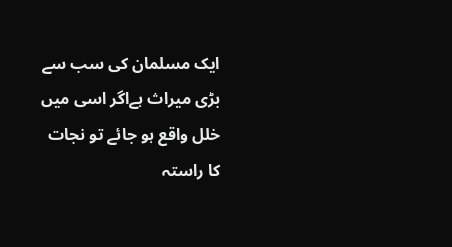ایک مسلمان کی سب سے بڑی میراث ہےاگر اسی میں خلل واقع ہو جائے تو نجات کا راستہ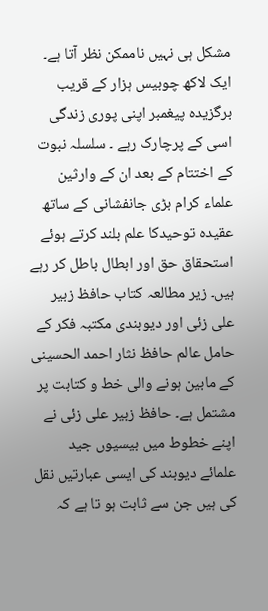مشکل ہی نہیں ناممکن نظر آتا ہے۔ ایک لاکھ چوبیس ہزار کے قریب برگزیدہ پیغمبر اپنی پوری زندگی اسی کے پرچارک رہے ۔ سلسلہ نبوت کے اختتام کے بعد ان کے وارثین علماء کرام بڑی جانفشانی کے ساتھ عقیدہ توحیدکا علم بلند کرتے ہوئے استحقاق حق اور ابطال باطل کر رہے ہیں۔ زیر مطالعہ کتاب حافظ زبیر علی زئی اور دیوبندی مکتبہ فکر کے حامل عالم حافظ نثار احمد الحسینی کے مابین ہونے والی خط و کتابت پر مشتمل ہے۔ حافظ زبیر علی زئی نے اپنے خطوط میں بیسیوں جید علمائے دیوبند کی ایسی عبارتیں نقل کی ہیں جن سے ثابت ہو تا ہے کہ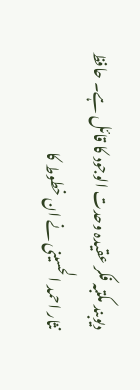دیوبند مکتبہ فکر عقیدہ وحدت الوجود کا قائل ہے۔ حافظ نثار احمد الحسینی نے ان خطوط کا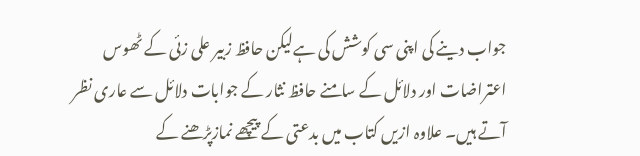جواب دینے کی اپنی سی کوشش کی ہےلیکن حافظ زبیر علی زئی کے ٹھوس اعتراضات اور دلائل کے سامنے حافظ نثار کے جوابات دلائل سے عاری نظر آتے ہیں۔ علاوہ ازیں کتاب میں بدعتی کے پیچھے نمازپڑھنے کے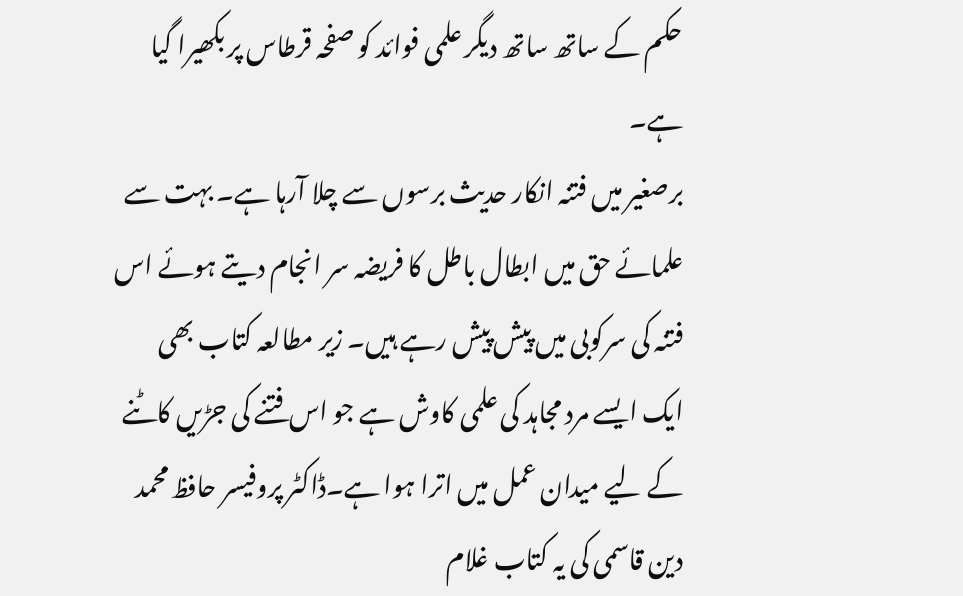حکم کے ساتھ ساتھ دیگر علمی فوائد کو صفحہ قرطاس پر بکھیرا گیا ہے۔
برصغیر میں فتنہ انکار حدیث برسوں سے چلا آرہا ہے۔ بہت سے علمائے حق میں ابطال باطل کا فریضہ سر انجام دیتے ہوئے اس فتنہ کی سرکوبی میں پیش پیش رہے ہیں۔ زیر مطالعہ کتاب بھی ایک ایسے مرد مجاہد کی علمی کاوش ہے جو اس فتنے کی جڑیں کاٹنے کے لیے میدان عمل میں اترا ہوا ہے۔ڈاکٹر پروفیسر حافظ محمد دین قاسمی کی یہ کتاب غلام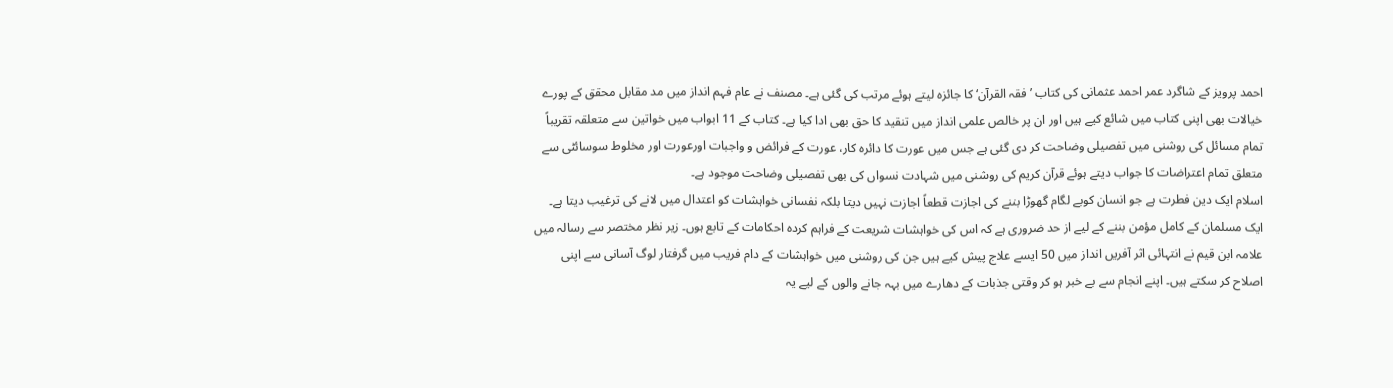احمد پرویز کے شاگرد عمر احمد عثمانی کی کتاب ’فقہ القرآن‘ کا جائزہ لیتے ہوئے مرتب کی گئی ہے۔ مصنف نے عام فہم انداز میں مد مقابل محقق کے پورے خیالات بھی اپنی کتاب میں شائع کیے ہیں اور ان پر خالص علمی انداز میں تنقید کا حق بھی ادا کیا ہے۔ کتاب کے 11 ابواب میں خواتین سے متعلقہ تقریباً تمام مسائل کی روشنی میں تفصیلی وضاحت کر دی گئی ہے جس میں عورت کا دائرہ کار، عورت کے فرائض و واجبات اورعورت اور مخلوط سوسائٹی سے متعلق تمام اعتراضات کا جواب دیتے ہوئے قرآن کریم کی روشنی میں شہادت نسواں کی بھی تفصیلی وضاحت موجود ہے۔
اسلام ایک دین فطرت ہے جو انسان کوبے لگام گھوڑا بننے کی اجازت قطعاً اجازت نہیں دیتا بلکہ نفسانی خواہشات کو اعتدال میں لانے کی ترغیب دیتا ہے۔ ایک مسلمان کے کامل مؤمن بننے کے لیے از حد ضروری ہے کہ اس کی خواہشات شریعت کے فراہم کردہ احکامات کے تابع ہوں۔ زیر نظر مختصر سے رسالہ میں علامہ ابن قیم نے انتہائی اثر آفریں انداز میں 50 ایسے علاج پیش کیے ہیں جن کی روشنی میں خواہشات کے دام فریب میں گرفتار لوگ آسانی سے اپنی اصلاح کر سکتے ہیں۔ اپنے انجام سے بے خبر ہو کر وقتی جذبات کے دھارے میں بہہ جانے والوں کے لیے یہ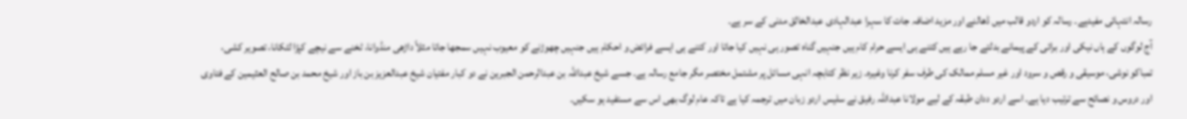رسالہ انتہائی مفیدہے۔ رسالہ کو اردو قالب میں ڈھالنے اور مزید اضافہ جات کا سہرا عبدالہادی عبدالخالق مدنی کے سر ہے۔
آج لوگوں کے ہاں نیکی اور برائی کے پیمانے بدلتے جا رہے ہیں کتنے ہی ایسے حرام کام ہیں جنہیں گناہ تصور ہی نہیں کیا جاتا اور کتنے ہی ایسے فرائض و احکام ہیں جنہیں چھوڑنے کو معیوب نہیں سمجھا جاتا مثلاً داڑھی منڈوانا، ٹخنے سے نیچے کپڑا لٹکانا، تصویر کشی، تمباکو نوشی، موسیقی و رقص و سرود اور غیر مسلم ممالک کی طرف سفر کرنا وغیرہ۔ زیر نظر کتابچہ انہی مسائل پر مشتمل مختصر مگر جامع رسالہ ہے۔ جسے شیخ عبداللہ بن عبدالرحمن الجبرین نے دو کبار مفتیان شیخ عبدالعزیز بن باز اور شیخ محمد بن صالح العثیمین کے فتاوی اور دروس و نصائح سے ترتیب دیا ہے۔ اسے اردو ددان طبقہ کے لیے مولانا عبداللہ رفیق نے سلیس اردو زبان میں ترجمہ کیا ہے تاکہ عام لوگ بھی اس سے مستفید ہو سکیں۔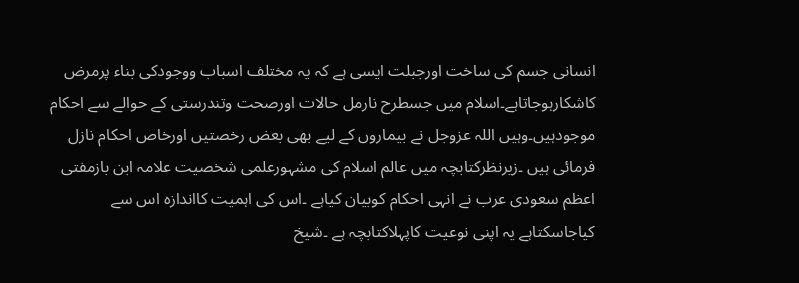انسانی جسم کی ساخت اورجبلت ایسی ہے کہ یہ مختلف اسباب ووجودکی بناء پرمرض کاشکارہوجاتاہے۔اسلام میں جسطرح نارمل حالات اورصحت وتندرستی کے حوالے سے احکام موجودہیں۔وہیں اللہ عزوجل نے بیماروں کے لیے بھی بعض رخصتیں اورخاص احکام نازل فرمائی ہیں ۔زیرنظرکتابچہ میں عالم اسلام کی مشہورعلمی شخصیت علامہ ابن بازمفتی اعظم سعودی عرب نے انہی احکام کوبیان کیاہے ۔اس کی اہمیت کااندازہ اس سے کیاجاسکتاہے یہ اپنی نوعیت کاپہلاکتابچہ ہے ۔شیخ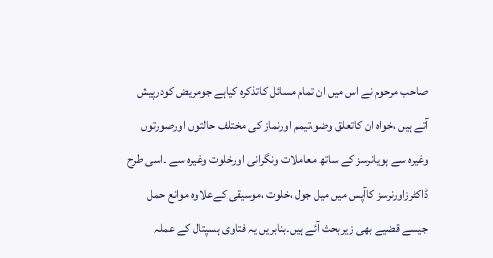صاحب مرحوم نے اس میں ان تمام مسائل کاتذکرہ کیاہے جومریض کودرپیش آتے ہیں ،خواہ ان کاتعلق وضو،تیمم اورنماز کی مختلف حالتوں اورصورتوں وغیرہ سے ہویانرسز کے ساتھ معاملات ونگرانی اورخلوت وغیرہ سے ۔اسی طرح ڈاکٹرزاورنرسز کاآپس میں میل جول ،خلوت ،موسیقی کےعلاوہ موانع حمل جیسے قضیے بھی زیربحث آئے ہیں۔بنابریں یہ فتاوی ہسپتال کے عملہ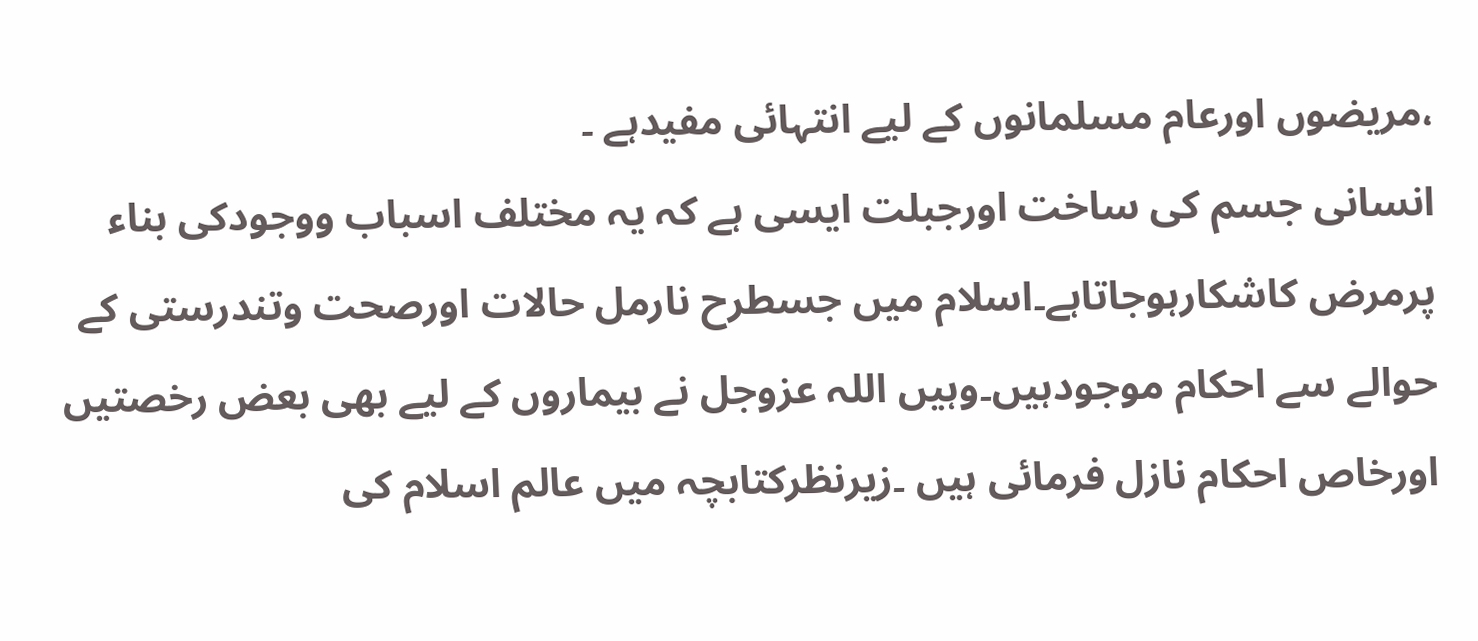،مریضوں اورعام مسلمانوں کے لیے انتہائی مفیدہے ۔
انسانی جسم کی ساخت اورجبلت ایسی ہے کہ یہ مختلف اسباب ووجودکی بناء پرمرض کاشکارہوجاتاہے۔اسلام میں جسطرح نارمل حالات اورصحت وتندرستی کے حوالے سے احکام موجودہیں۔وہیں اللہ عزوجل نے بیماروں کے لیے بھی بعض رخصتیں اورخاص احکام نازل فرمائی ہیں ۔زیرنظرکتابچہ میں عالم اسلام کی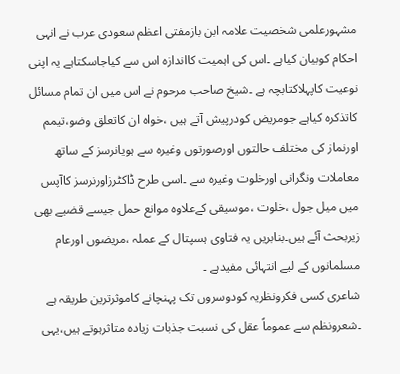مشہورعلمی شخصیت علامہ ابن بازمفتی اعظم سعودی عرب نے انہی احکام کوبیان کیاہے ۔اس کی اہمیت کااندازہ اس سے کیاجاسکتاہے یہ اپنی نوعیت کاپہلاکتابچہ ہے ۔شیخ صاحب مرحوم نے اس میں ان تمام مسائل کاتذکرہ کیاہے جومریض کودرپیش آتے ہیں ،خواہ ان کاتعلق وضو،تیمم اورنماز کی مختلف حالتوں اورصورتوں وغیرہ سے ہویانرسز کے ساتھ معاملات ونگرانی اورخلوت وغیرہ سے ۔اسی طرح ڈاکٹرزاورنرسز کاآپس میں میل جول ،خلوت ،موسیقی کےعلاوہ موانع حمل جیسے قضیے بھی زیربحث آئے ہیں۔بنابریں یہ فتاوی ہسپتال کے عملہ ،مریضوں اورعام مسلمانوں کے لیے انتہائی مفیدہے ۔
شاعری کسی فکرونظریہ کودوسروں تک پہنچانے کاموثرترین طریقہ ہے ۔شعرونظم سے عموماً عقل کی نسبت جذبات زیادہ متاثرہوتے ہیں،یہی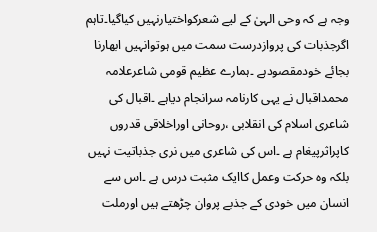وجہ ہے کہ وحی الہیٰ کے لیے شعرکواختیارنہیں کیاگیا۔تاہم اگرجذبات کی پروازدرست سمت میں ہوتوانہیں ابھارنا بجائے خودمقصودہے ۔ہمارے عظیم قومی شاعرعلامہ محمداقبال نے یہی کارنامہ سرانجام دیاہے ۔اقبال کی شاعری اسلام کی انقلابی ،روحانی اوراخلاقی قدروں کاپراثرپیغام ہے ۔اس کی شاعری میں نری جذباتیت نہیں بلکہ وہ حرکت وعمل کاایک مثبت درس ہے ۔اس سے انسان میں خودی کے جذبے پروان چڑھتے ہیں اورملت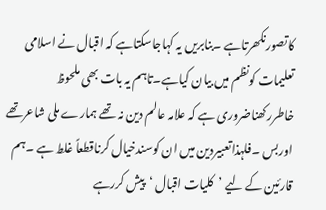کاتصورنکھرتاہے ۔بنابریں یہ کہاجاسکتاہے کہ اقبال نے اسلامی تعلیمات کونظم میں بیان کیاہے۔تاہم یہ بات بھی ملحوظ خاطررکھناضروری ہے کہ علامہ عالم دین نہ تھے ہمارے ملی شاعرتھے اوربس ۔فلہذاتعبیردین میں ان کوسندخیال کرناقطعاً غلط ہے ۔ہم قارئین کے لیے ’کلیات اقبال ‘پیش کررہے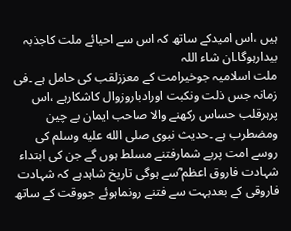ہیں ،اس امیدکے ساتھ کہ اس سے احیائے ملت کاجذبہ بیدارہوگا۔ان شاء اللہ
ملت اسلامیہ جوخیرامت کے معززلقب کی حامل ہے ۔فی زمانہ جس ذلت ونکبت اورادباروزوال کاشکارہے ،اس پرہرقلب حساس رکھنے والا صاحب ایمان بے چین ومضطرب ہے ۔حدیث نبوی صلى الله عليه وسلم کی روسے امت پربے شمارفتنے مسلط ہوں گے جن کی ابتداء شہادت فاروق اعظم ؓسے ہوگی تاریخ شاہدہے کہ شہادت فاروقی کے بعدبہت سے فتنے رونماہوئے جووقت کے ساتھ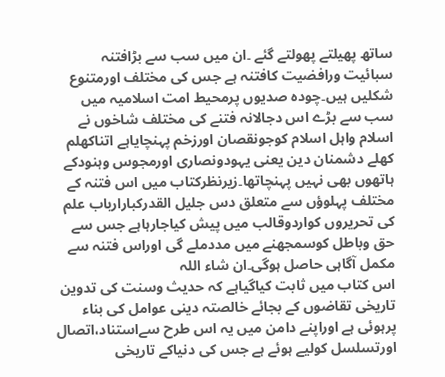ساتھ پھیلتے پھولتے گئے ۔ان میں سب سے بڑافتنہ سبائیت ورافضیت کافتنہ ہے جس کی مختلف اورمتنوع شکلیں ہیں۔چودہ صدیوں پرمحیط امت اسلامیہ میں سب سے بڑے اس دجالانہ فتنے کی مختلف شاخوں نے اسلام واہل اسلام کوجونقصان اورزخم پہنچایاہے اتناکھلم کھلے دشمنان دین یعنی یہودونصاری اورمجوس وہنودکے ہاتھوں بھی نہیں پہنچاتھا۔زیرنظرکتاب میں اس فتنہ کے مختلف پہلوؤں سے متعلق دس جلیل القدرکبارارباب علم کی تحریروں کواردوقالب میں پیش کیاجارہاہے جس سے حق وباطل کوسمجھنے میں مددملے گی اوراس فتنہ سے مکمل آگاہی حاصل ہوگی۔ان شاء اللہ
اس کتاب میں ثابت کیاگیاہے کہ حدیث وسنت کی تدوین تاریخی تقاضوں کے بجائے خالصتہ دینی عوامل کی بناء پرہوئی ہے اوراپنے دامن میں یہ اس طرح سےاستناد،اتصال اورتسلسل کولیے ہوئے ہے جس کی دنیاکے تاریخی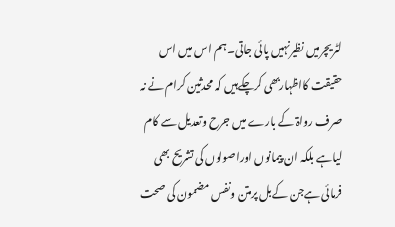لٹریچرمیں نظیرنہیں پائی جاتی۔ہم اس میں اس حقیقت کااظہاربھی کرچکےہیں کہ محدثین کرام نے نہ صرف رواۃ کے بارے میں جرح وتعدیل سے کام لیاہے بلکہ ان پیمانوں اوراصولوں کی تشریح بھی فرمائی ہےجن کےبل پرمتن ونفس مضمون کی صحت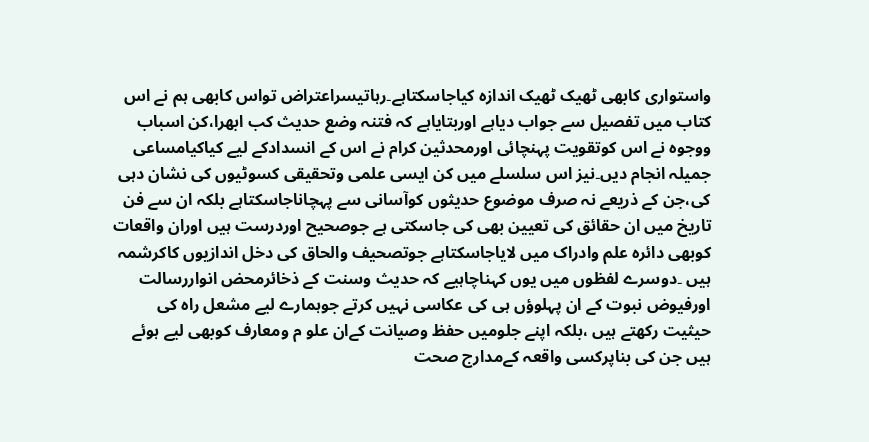واستواری کابھی ٹھیک ٹھیک اندازہ کیاجاسکتاہے۔رہاتیسراعتراض تواس کابھی ہم نے اس کتاب میں تفصیل سے جواب دیاہے اوربتایاہے کہ فتنہ وضع حدیث کب ابھرا،کن اسباب ووجوہ نے اس کوتقویت پہنچائی اورمحدثین کرام نے اس کے انسدادکے لیے کیاکیامساعی جمیلہ انجام دیں۔نیز اس سلسلے میں کن ایسی علمی وتحقیقی کسوٹیوں کی نشان دہی کی،جن کے ذریعے نہ صرف موضوع حدیثوں کوآسانی سے پہچاناجاسکتاہے بلکہ ان سے فن تاریخ میں ان حقائق کی تعیین بھی کی جاسکتی ہے جوصحیح اوردرست ہیں اوران واقعات کوبھی دائرہ علم وادراک میں لایاجاسکتاہے جوتصحیف والحاق کی دخل اندازیوں کاکرشمہ ہیں ۔دوسرے لفظوں میں یوں کہناچاہیے کہ حدیث وسنت کے ذخائرمحض انواررسالت اورفیوض نبوت کے ان پہلوؤں ہی کی عکاسی نہیں کرتے جوہمارے لیے مشعل راہ کی حیثیت رکھتے ہیں ،بلکہ اپنے جلومیں حفظ وصیانت کےان علو م ومعارف کوبھی لیے ہوئے ہیں جن کی بناپرکسی واقعہ کےمدارج صحت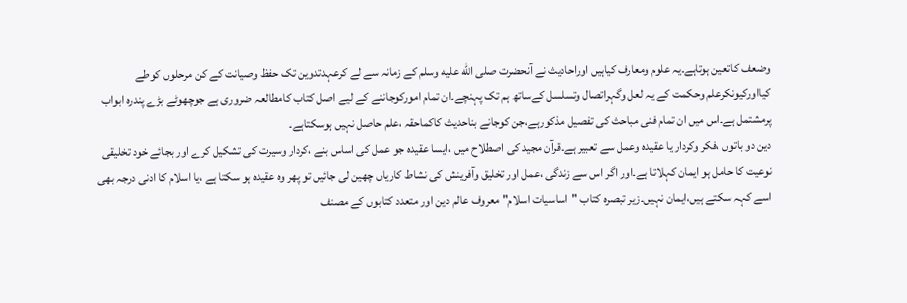وضعف کاتعین ہوتاہے۔یہ علوم ومعارف کیاہیں اوراحادیث نے آنحضرت صلى الله عليه وسلم کے زمانہ سے لے کرعہدتدوین تک حفظ وصیانت کے کن مرحلوں کوطے کیااورکیونکرعلم وحکمت کے یہ لعل وگہراتصال وتسلسل کےساتھ ہم تک پہنچے۔ان تمام امورکوجاننے کے لیے اصل کتاب کامطالعہ ضروری ہے جوچھوٹے بڑے پندرہ ابواب پرمشتمل ہے۔اس میں ان تمام فنی مباحث کی تفصیل مذکورہے،جن کوجانے بناحدیث کاکماحقہ ،علم حاصل نہیں ہوسکتاہے۔
دین دو باتوں ،فکر وکردار یا عقیدہ وعمل سے تعبیر ہے۔قرآن مجید کی اصطلاح میں ،ایسا عقیدہ جو عمل کی اساس بنے ،کردار وسیرت کی تشکیل کرے اور بجائے خود تخلیقی نوعیت کا حامل ہو ایمان کہلاتا ہے۔اور اگر اس سے زندگی ،عمل اور تخلیق وآفرینش کی نشاط کاریاں چھین لی جائیں تو پھر وہ عقیدہ ہو سکتا ہے ،یا اسلام کا ادنی درجہ بھی اسے کہہ سکتے ہیں،ایمان نہیں۔زیر تبصرہ کتاب "اساسیات اسلام" معروف عالم دین اور متعدد کتابوں کے مصنف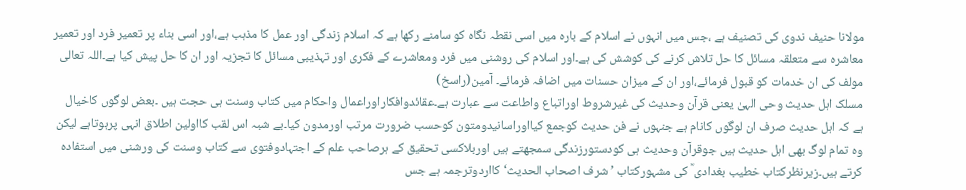مولانا حنیف ندوی کی تصنیف ہے ،جس میں انہوں نے اسلام کے بارہ میں اسی نقطہ نگاہ کو سامنے رکھا ہے کہ اسلام زندگی اور عمل کا مذہب ہے،اور اسی بناء پر تعمیر فرد اور تعمیر معاشرہ سے متعلقہ مسائل کا حل تلاش کرنے کی کوشش کی ہے۔اور اسلام کی روشنی میں فرد ومعاشرے کے فکری اور تہذیبی مسائل کا تجزیہ اور ان کا حل پیش کیا ہے۔اللہ تعالی مولف کی ان خدمات کو قبول فرمائے،اور ان کے میزان حسنات میں اضافہ فرمائے۔ آمین(راسخ)
مسلک اہل حدیث وحی الہیٰ یعنی قرآن وحدیث کی غیرشروط اوراتباع واطاعت سے عبارت ہے۔عقائدوافکاراوراعمال واحکام میں کتاب وسنت ہی حجت ہیں ۔بعض لوگوں کاخیال ہے کہ اہل حدیث صرف ان لوگوں کانام ہے جنہوں نے فن حدیث کوجمع کیااوراسانیدومتون کوحسب ضرورت مرتب اورمدون کیا۔بے شبہ اس لقب کااولین اطلاق انہی پرہوتاہے لیکن وہ تمام لوگ بھی اہل حدیث ہیں جوقرآن وحدیث ہی کودستورزندگی سمجھتے ہیں اوربلاکسی تحقیق کے ہرصاحب علم کے اجتہادوفتوی سے کتاب وسنت کی ورشنی میں استفادہ کرتے ہیں۔زیرنظرکتاب خطیب بغدادی ؒ کی مشہورکتاب ’شرف اصحاب الحدیث‘کااردوترجمہ ہے جس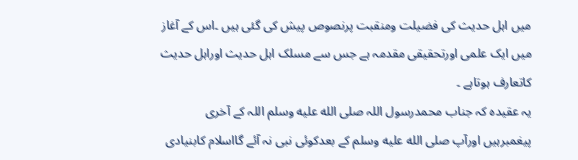میں اہل حدیث کی فضیلت ومنقبت پرنصوص پیش کی گئی ہیں ۔اس کے آغاز میں ایک علمی اورتحقیقی مقدمہ ہے جس سے مسلک اہل حدیث اوراہل حدیث کاتعارف ہوتاہے ۔
يہ عقیدہ کہ جناب محمدرسول اللہ صلى الله عليه وسلم اللہ کے آخری پیغمبرہیں اورآپ صلى الله عليه وسلم کے بعدکوئی نبی نہ آئے گااسلام کابنیادی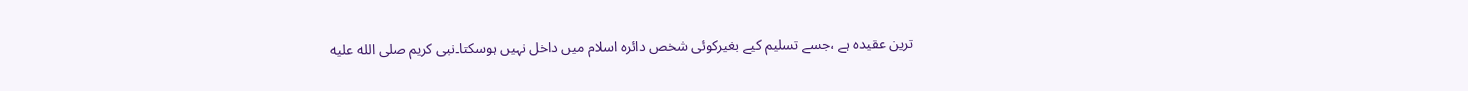ترین عقیدہ ہے ،جسے تسلیم کیے بغیرکوئی شخص دائرہ اسلام میں داخل نہیں ہوسکتا۔نبی کریم صلى الله عليه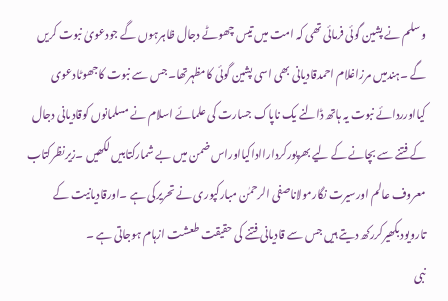وسلم نے پشین گوئی فرمائی تھی کہ امت میں تیس چھوٹے دجال ظاہرہوں گے جودعویٰ نبوت کریں گے ۔ہندمیں مرزاغلام احمدقادیانی بھی اسی پشین گوئی کامظہرتھا۔جس سے نبوت کاجھوٹادعوی کیااورردائے نبوت یہ ہاتھ ڈالنے یک ناپاک جسارت کی علمائے اسلام نے مسلمانوں کوقادیانی دجال کے فتنے سے بچانے کے لیے بھرپورکردارااداکیااوراس ضمن میں بے شمارکتابیں لکھیں ۔زیرنظرکتاب معروف عالم اورسیرت نگارمولاناصفی الرحمٰن مبارکپوری نے تحریرکی ہے ۔اورقادیانیت کے تارویودبکھیرکررکھ دیتے ہیں جس سے قادیانی فتنے کی حقیقت طعشت ازہام ہوجاتی ہے ۔
نبی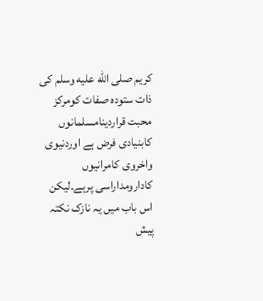کریم صلى الله عليه وسلم کی ذات ستودہ صفات کومرکز محبت قراردینامسلمانوں کابنیادی فرض ہے اوردنیوی واخروی کامرانیوں کادارومداراسی پرہے۔لیکن اس باب میں یہ نازک نکتہ پیش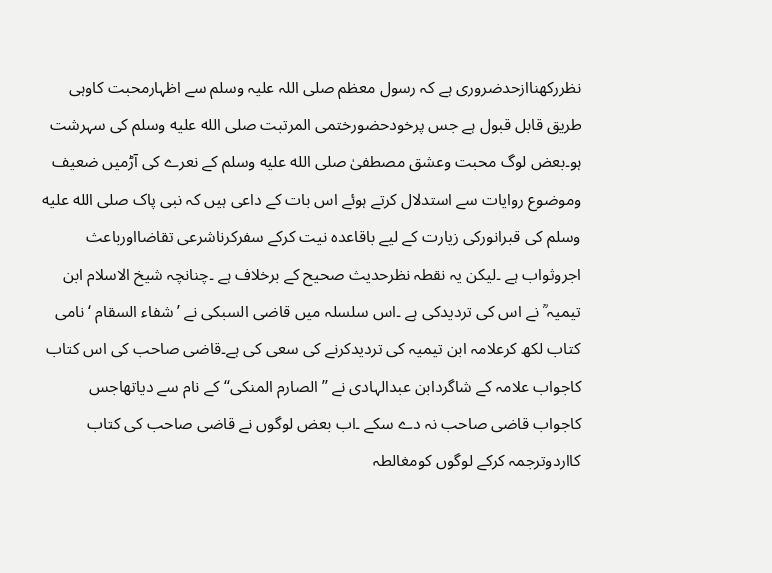نظررکھناازحدضروری ہے کہ رسول معظم صلی اللہ علیہ وسلم سے اظہارمحبت کاوہی طریق قابل قبول ہے جس پرخودحضورختمی المرتبت صلى الله عليه وسلم کی سہرشت ہو۔بعض لوگ محبت وعشق مصطفیٰ صلى الله عليه وسلم کے نعرے کی آڑمیں ضعیف وموضوع روایات سے استدلال کرتے ہوئے اس بات کے داعی ہیں کہ نبی پاک صلى الله عليه وسلم کی قبرانورکی زیارت کے لیے باقاعدہ نیت کرکے سفرکرناشرعی تقاضااورباعث اجروثواب ہے ۔لیکن یہ نقطہ نظرحدیث صحیح کے برخلاف ہے ۔چنانچہ شیخ الاسلام ابن تیمیہ ؒ نے اس کی تردیدکی ہے ۔اس سلسلہ میں قاضی السبکی نے ’شفاء السقام ‘نامی کتاب لکھ کرعلامہ ابن تیمیہ کی تردیدکرنے کی سعی کی ہے۔قاضی صاحب کی اس کتاب کاجواب علامہ کے شاگردابن عبدالہادی نے ’’الصارم المنکی‘‘کے نام سے دیاتھاجس کاجواب قاضی صاحب نہ دے سکے ۔اب بعض لوگوں نے قاضی صاحب کی کتاب کااردوترجمہ کرکے لوگوں کومغالطہ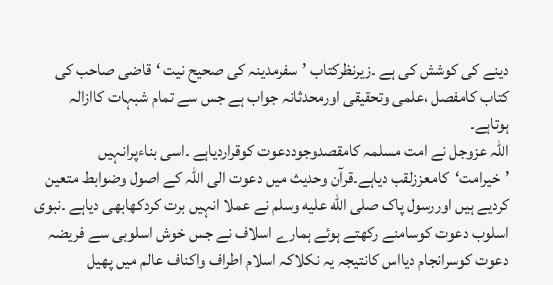دینے کی کوشش کی ہے ۔زیرنظرکتاب ’سفرمدینہ کی صحیح نیت ‘قاضی صاحب کی کتاب کامفصل ،علمی وتحقیقی اورمحدثانہ جواب ہے جس سے تمام شبہات کاازالہ ہوتاہے۔
اللہ عزوجل نے امت مسلمہ کامقصدوجوددعوت کوقراردیاہے ۔اسی بناءپرانہیں ’خیرامت‘کامعززلقب دیاہے۔قرآن وحدیث میں دعوت الی اللہ کے اصول وضوابط متعین کردیے ہیں اوررسول پاک صلى الله عليه وسلم نے عملا انہیں برت کردکھابھی دیاہے ۔نبوی اسلوب دعوت کوسامنے رکھتے ہوئے ہمارے اسلاف نے جس خوش اسلوبی سے فریضہ دعوت کوسرانجام دیااس کانتیجہ یہ نکلاکہ اسلام اطراف واکناف عالم میں پھیل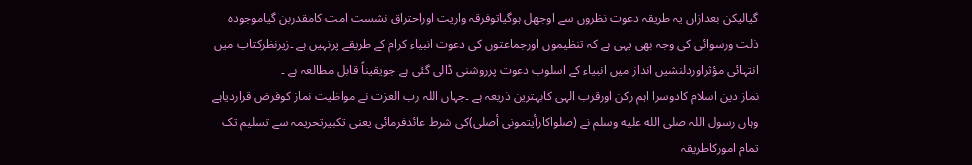گیالیکن بعدازاں یہ طریقہ دعوت نظروں سے اوجھل ہوگیاتوفرقہ واریت اوراحتراق نشست امت کامقدربن گیاموجودہ ذلت ورسوائی کی وجہ بھی یہی ہے کہ تنظیموں اورجماعتوں کی دعوت انبیاء کرام کے طریقے پرنہیں ہے ۔زیرنظرکتاب میں انتہائی مؤثراوردلنشیں انداز میں انبیاء کے اسلوب دعوت پرروشنی ڈالی گئی ہے جویقیناً قابل مطالعہ ہے ۔
نماز دین اسلام کادوسرا اہم رکن اورقرب الہی کابہترین ذریعہ ہے ۔جہاں اللہ رب العزت نے مواظیت نماز کوفرض قراردیاہے وہاں رسول اللہ صلى الله عليه وسلم نے (صلواکارأیتمونی أصلی)کی شرط عائدفرمائی یعنی تکبیرتحریمہ سے تسلیم تک تمام امورکاطریقہ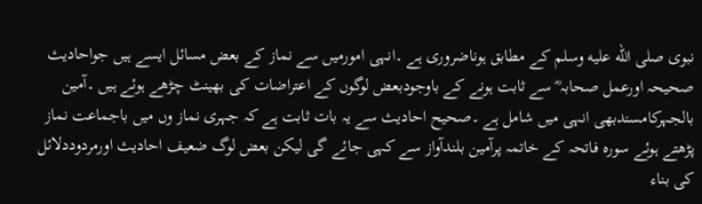نبوی صلى الله عليه وسلم کے مطابق ہوناضروری ہے ۔انہی امورمیں سے نماز کے بعض مسائل ایسے ہیں جواحادیث صحیحہ اورعمل صحابہ ؓ سے ثابت ہونے کے باوجودبعض لوگوں کے اعتراضات کی بھینٹ چڑھے ہوئے ہیں ۔آمین بالجہرکامسندبھی انہی میں شامل ہے ۔صحیح احادیث سے یہ بات ثابت ہے کہ جہری نماز وں میں باجماعت نماز پڑھتے ہوئے سورہ فاتحہ کے خاتمہ پرآمین بلندآواز سے کہی جائے گی لیکن بعض لوگ ضعیف احادیث اورمردوددلائل کی بناء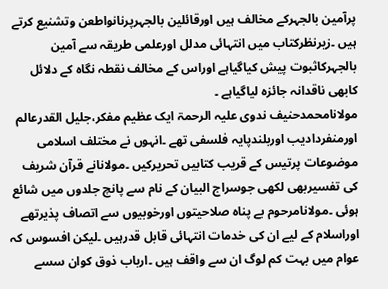پرآمین بالجہرکے مخالف ہیں اورقائلین بالجہرپرنانواطعن وتشنیع کرتے ہیں ۔زیرنظرکتاب میں انتہائی مدلل اورعلمی طریقہ سے آمین بالجہرکاثبوت پیش کیاگیاہے اوراس کے مخالف نقطہ نگاہ کے دلائل کابھی ناقدانہ جائزہ لیاگیاہے ۔
مولانامحمدحنیف ندوی علیہ الرحمۃ ایک عظیم مفکر،جلیل القدرعالم اورمنفردادیب اوربلندپایہ فلسفی تھے ۔انہوں نے مختلف اسلامی موضوعات پرتیس کے قریب کتابیں تحریرکیں ۔مولانانے قرآن شریف کی تفسیربھی لکھی جوسراج البیان کے نام سے پانچ جلدوں میں شائع ہوئی ۔مولانامرحوم بے پناہ صلاحیتوں اورخوبیوں سے اتصاف پذیرتھے اوراسلام کے لیے ان کی خدمات انتہائی قابل قدرہیں ۔لیکن افسوس کہ عوام میں بہت کم لوگ ان سے واقف ہیں ۔ارباب ذوق کوان سسے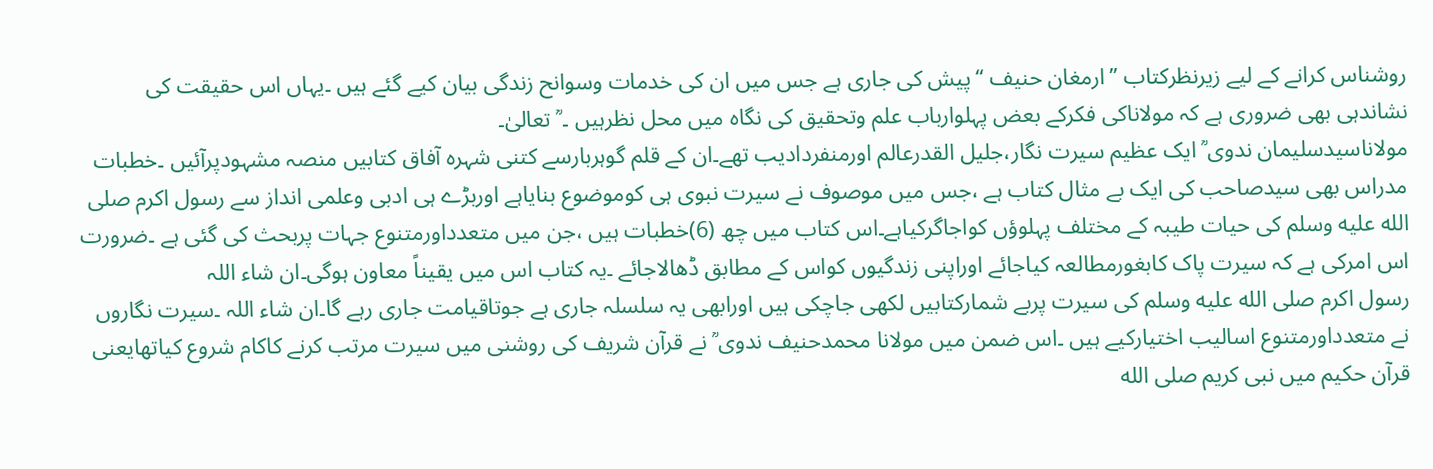روشناس کرانے کے لیے زیرنظرکتاب ’’ارمغان حنیف ‘‘پیش کی جاری ہے جس میں ان کی خدمات وسوانح زندگی بیان کیے گئے ہیں ۔یہاں اس حقیقت کی نشاندہی بھی ضروری ہے کہ مولاناکی فکرکے بعض پہلوارباب علم وتحقیق کی نگاہ میں محل نظرہیں ۔ ؒ تعالیٰ۔
مولاناسیدسلیمان ندوی ؒ ایک عظیم سیرت نگار،جلیل القدرعالم اورمنفردادیب تھے۔ان کے قلم گوہربارسے کتنی شہرہ آفاق کتابیں منصہ مشہودپرآئیں ۔خطبات مدراس بھی سیدصاحب کی ایک بے مثال کتاب ہے ،جس میں موصوف نے سیرت نبوی ہی کوموضوع بنایاہے اوربڑے ہی ادبی وعلمی انداز سے رسول اکرم صلى الله عليه وسلم کی حیات طیبہ کے مختلف پہلوؤں کواجاگرکیاہے۔اس کتاب میں چھ (6)خطبات ہیں ،جن میں متعدداورمتنوع جہات پربحث کی گئی ہے ۔ضرورت اس امرکی ہے کہ سیرت پاک کابغورمطالعہ کیاجائے اوراپنی زندگیوں کواس کے مطابق ڈھالاجائے ۔یہ کتاب اس میں یقیناً معاون ہوگی۔ان شاء اللہ
رسول اکرم صلى الله عليه وسلم کی سیرت پربے شمارکتابیں لکھی جاچکی ہیں اورابھی یہ سلسلہ جاری ہے جوتاقیامت جاری رہے گا۔ان شاء اللہ ۔سیرت نگاروں نے متعدداورمتنوع اسالیب اختیارکیے ہیں ۔اس ضمن میں مولانا محمدحنیف ندوی ؒ نے قرآن شریف کی روشنی میں سیرت مرتب کرنے کاکام شروع کیاتھایعنی قرآن حکیم میں نبی کریم صلى الله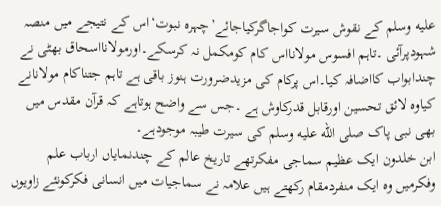عليه وسلم کے نقوش سیرت کواجاگرکیاجائے’چہرہ نبوت‘اس کے نتیجے میں منصہ شہودپرآئی ۔تاہم افسوس مولانااس کام کومکمل نہ کرسکے۔اورمولانااسحاق بھٹی نے چندابواب کااضافہ کیا۔اس پرکام کی مزیدضرورت ہنوز باقی ہے تاہم جتناکام مولانانے کیاوہ لائق تحسین اورقابل قدرکاوش ہے ۔جس سے واضح ہوتاہے کہ قرآن مقدس میں بھی نبی پاک صلى الله عليه وسلم کی سیرت طیبہ موجودہے۔
ابن خلدون ایک عظیم سماجی مفکرتھے تاریخ عالم کے چندنمایاں ارباب علم وفکرمیں وہ ایک منفردمقام رکھتے ہیں علامہ نے سماجیات میں انسانی فکرکونئے زاویوں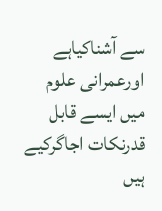سے آشناکیاہے اورعمرانی علوم میں ایسے قابل قدرنکات اجاگرکیے ہیں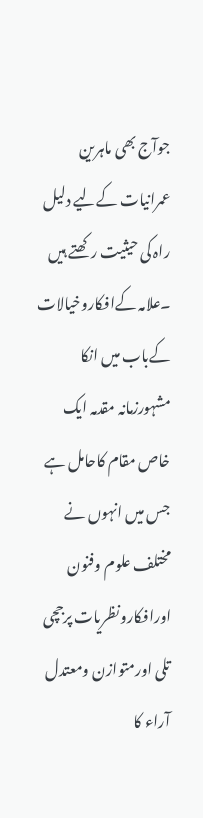جوآج بھی ماہرین عمرانیات کےلیے دلیل راہ کی حیثیت رکھتے ہیں ۔علامہ کےافکاروخیالات کےباب میں انکا مشہورزمانہ مقدمہ ایک خاص مقام کاحامل ہے جس میں انہوں نے مختلف علوم وفنون اورافکارونظریات پرجچی تلی اورمتوازن ومعتدل آراء کا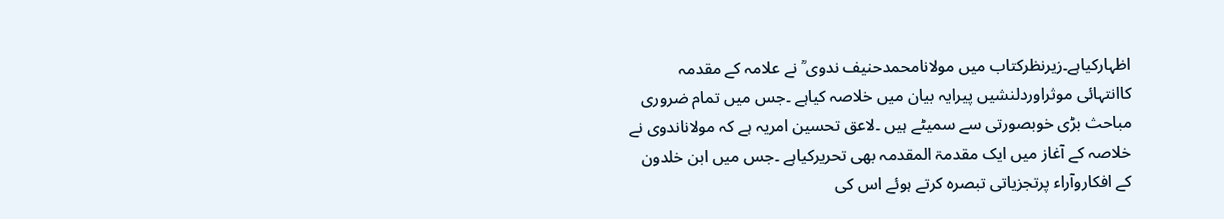اظہارکیاہے۔زیرنظرکتاب میں مولانامحمدحنیف ندوی ؒ نے علامہ کے مقدمہ کاانتہائی موثراوردلنشیں پیرایہ بیان میں خلاصہ کیاہے ۔جس میں تمام ضروری مباحث بڑی خوبصورتی سے سمیٹے ہیں ۔لاعق تحسین امریہ ہے کہ مولاناندوی نے خلاصہ کے آغاز میں ایک مقدمۃ المقدمہ بھی تحریرکیاہے ۔جس میں ابن خلدون کے افکاروآراء پرتجزیاتی تبصرہ کرتے ہوئے اس کی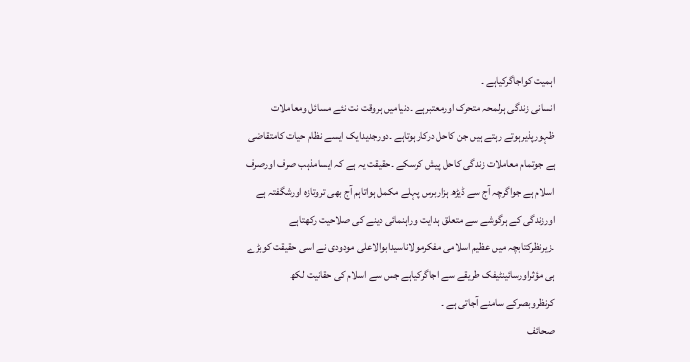اہمیت کواجاگرکیاہے ۔
انسانی زندگی ہرلمحہ متحرک اورمعتبرہے ۔دنیامیں ہروقت نت نئے مسائل ومعاملات ظہورپذیرہوتے رہتے ہیں جن کاحل درکارہوتاہے ۔دورجدیدایک ایسے نظام حیات کامتقاضی ہے جوتمام معاملات زندگی کاحل پیش کرسکے ۔حقیقت یہ ہے کہ ایسامذہب صرف اورصرف اسلام ہے جواگرچہ آج سے ڈیڑھ ہزاربرس پہلے مکمل ہواتاہم آج بھی تروتازہ اورشگفتہ ہے اورزندگی کے ہرگوشے سے متعلق ہدایت وراہنمائی دینے کی صلاحیت رکھتاہے ۔زیرنظرکتابچہ میں عظیم اسلامی مفکرمولاناسیدابوالاعلی مودودی نے اسی حقیقت کوبڑے ہی مؤثراورسائینٹیفک طریقے سے اجاگرکیاہے جس سے اسلام کی حقانیت لکھ کرنظروبصرکے سامنے آجاتی ہے ۔
صحائف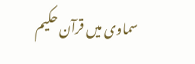سماوی میں قرآن حکیم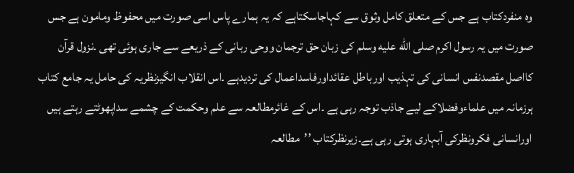وہ منفردکتاب ہے جس کے متعلق کامل وثوق سے کہاجاسکتاہے کہ یہ ہمارے پاس اسی صورت میں محفوظ ومامون ہے جس صورت میں یہ رسول اکرم صلى الله عليه وسلم کی زبان حق ترجمان ووحی ربانی کے ذریعے سے جاری ہوئی تھی ۔نزول قرآن کااصل مقصدنفس انسانی کی تہذیب اورباطل عقائداورفاسداعمال کی تردیدہے ۔اس انقلاب انگیزنظریہ کی حامل یہ جامع کتاب ہرزمانہ میں علماءوفضلاکے لیے جاذب توجہ رہی ہے ۔اس کے غائرمطالعہ سے علم وحکمت کے چشمے سداپھوٹتے رہتے ہیں اورانسانی فکرونظرکی آبہاری ہوتی رہی ہے۔زیرنظرکتاب ’’مطالعہ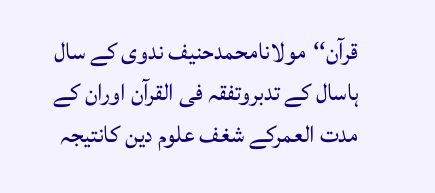قرآن‘‘مولانامحمدحنیف ندوی کے سال ہاسال کے تدبروتفقہ فی القرآن اوران کے مدت العمرکے شغف علوم دین کانتیجہ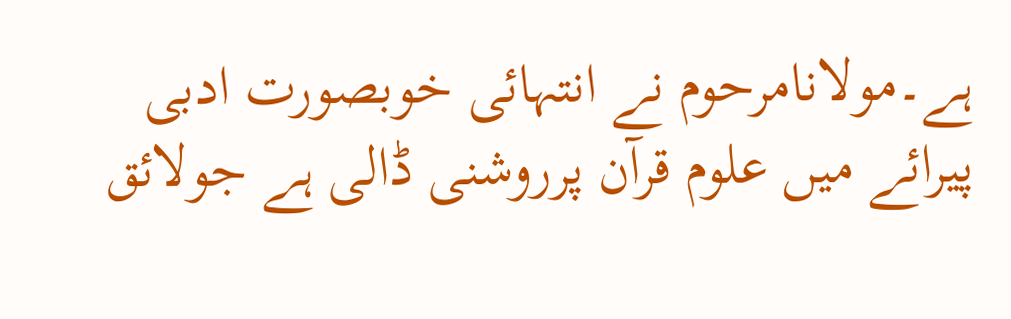ہے۔مولانامرحوم نے انتہائی خوبصورت ادبی پیرائے میں علوم قرآن پرروشنی ڈالی ہے جولائق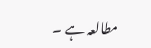مطالعہ ہے ۔